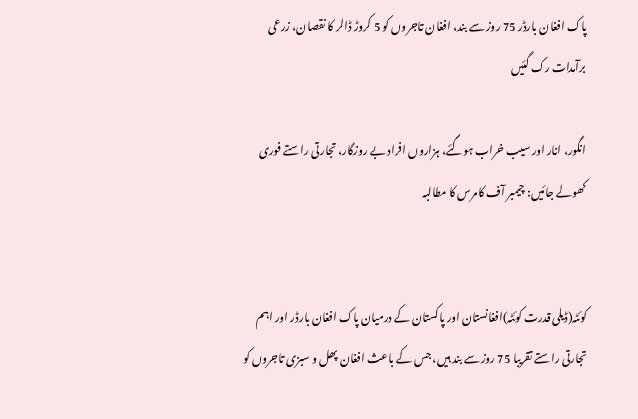پاک افغان بارڈر 75 روز سے بند، افغان تاجروں کو 5 کروڑ ڈالر کا نقصان، زرعی برآمدات رک گئیں

انگور، انار اور سیب خراب ہوگئے، ہزاروں افراد بے روزگار، تجارتی راستے فوری کھولے جائیں: چیمبر آف کامرس کا مطالبہ


کوئٹہ(ڈیلی قدرت کوئٹہ)افغانستان اور پاکستان کے درمیان پاک افغان بارڈر اور اہم تجارتی راستے تقریبا 75 روز سے بند ہیں، جس کے باعث افغان پھل و سبزی تاجروں کو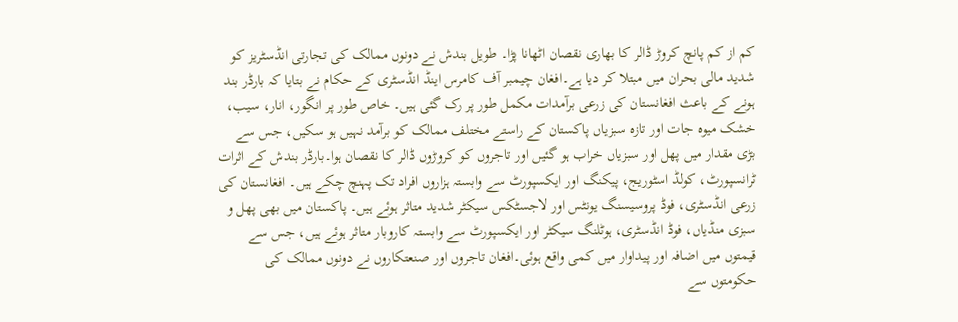کم از کم پانچ کروڑ ڈالر کا بھاری نقصان اٹھانا پڑا۔ طویل بندش نے دونوں ممالک کی تجارتی انڈسٹریز کو شدید مالی بحران میں مبتلا کر دیا ہے۔افغان چیمبر آف کامرس اینڈ انڈسٹری کے حکام نے بتایا کہ بارڈر بند ہونے کے باعث افغانستان کی زرعی برآمدات مکمل طور پر رک گئی ہیں۔ خاص طور پر انگور، انار، سیب، خشک میوہ جات اور تازہ سبزیاں پاکستان کے راستے مختلف ممالک کو برآمد نہیں ہو سکیں، جس سے بڑی مقدار میں پھل اور سبزیاں خراب ہو گئیں اور تاجروں کو کروڑوں ڈالر کا نقصان ہوا۔بارڈر بندش کے اثرات ٹرانسپورٹ، کولڈ اسٹوریج، پیکنگ اور ایکسپورٹ سے وابستہ ہزاروں افراد تک پہنچ چکے ہیں۔ افغانستان کی زرعی انڈسٹری، فوڈ پروسیسنگ یونٹس اور لاجسٹکس سیکٹر شدید متاثر ہوئے ہیں۔ پاکستان میں بھی پھل و سبزی منڈیاں، فوڈ انڈسٹری، ہوٹلنگ سیکٹر اور ایکسپورٹ سے وابستہ کاروبار متاثر ہوئے ہیں، جس سے قیمتوں میں اضافہ اور پیداوار میں کمی واقع ہوئی۔افغان تاجروں اور صنعتکاروں نے دونوں ممالک کی حکومتوں سے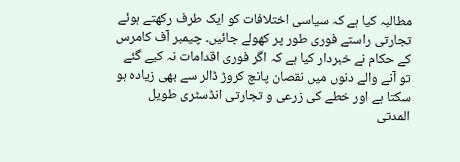مطالبہ کیا ہے کہ سیاسی اختلافات کو ایک طرف رکھتے ہوئے تجارتی راستے فوری طور پر کھولے جائیں۔ چیمبر آف کامرس کے حکام نے خبردار کیا ہے کہ اگر فوری اقدامات نہ کیے گئے تو آنے والے دنوں میں نقصان پانچ کروڑ ڈالر سے بھی زیادہ ہو سکتا ہے اور خطے کی زرعی و تجارتی انڈسٹری طویل المدتی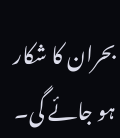بحران کا شکار ہو جائے گی۔